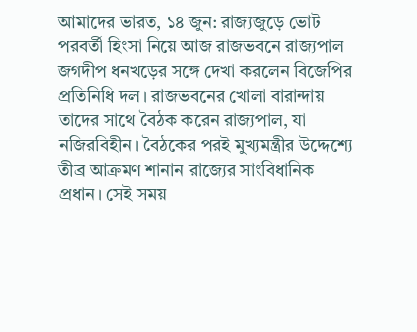আমাদের ভারত, ১৪ জুন: রাজ্যজুড়ে ভোট পরবর্তী হিংসা নিয়ে আজ রাজভবনে রাজ্যপাল জগদীপ ধনখড়ের সঙ্গে দেখা করলেন বিজেপির প্রতিনিধি দল। রাজভবনের খোলা বারান্দায় তাদের সাথে বৈঠক করেন রাজ্যপাল, যা নজিরবিহীন। বৈঠকের পরই মুখ্যমন্ত্রীর উদ্দেশ্যে তীব্র আক্রমণ শানান রাজ্যের সাংবিধানিক প্রধান। সেই সময়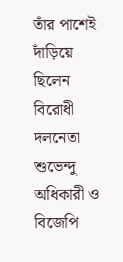তাঁর পাশেই দাঁড়িয়ে ছিলেন বিরোধী দলনেতা শুভেন্দু অধিকারী ও বিজেপি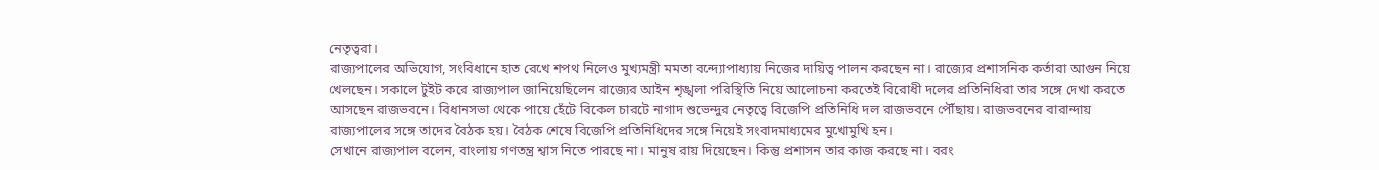নেতৃত্বরা।
রাজ্যপালের অভিযোগ, সংবিধানে হাত রেখে শপথ নিলেও মুখ্যমন্ত্রী মমতা বন্দ্যোপাধ্যায় নিজের দায়িত্ব পালন করছেন না। রাজ্যের প্রশাসনিক কর্তারা আগুন নিয়ে খেলছেন। সকালে টুইট করে রাজ্যপাল জানিয়েছিলেন রাজ্যের আইন শৃঙ্খলা পরিস্থিতি নিয়ে আলোচনা করতেই বিরোধী দলের প্রতিনিধিরা তার সঙ্গে দেখা করতে আসছেন রাজভবনে। বিধানসভা থেকে পায়ে হেঁটে বিকেল চারটে নাগাদ শুভেন্দুর নেতৃত্বে বিজেপি প্রতিনিধি দল রাজভবনে পৌঁছায়। রাজভবনের বারান্দায় রাজ্যপালের সঙ্গে তাদের বৈঠক হয়। বৈঠক শেষে বিজেপি প্রতিনিধিদের সঙ্গে নিয়েই সংবাদমাধ্যমের মুখোমুখি হন।
সেখানে রাজ্যপাল বলেন, বাংলায় গণতন্ত্র শ্বাস নিতে পারছে না। মানুষ রায় দিয়েছেন। কিন্তু প্রশাসন তার কাজ করছে না। বরং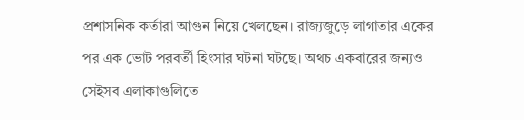প্রশাসনিক কর্তারা আগুন নিয়ে খেলছেন। রাজ্যজুড়ে লাগাতার একের পর এক ভোট পরবর্তী হিংসার ঘটনা ঘটছে। অথচ একবারের জন্যও সেইসব এলাকাগুলিতে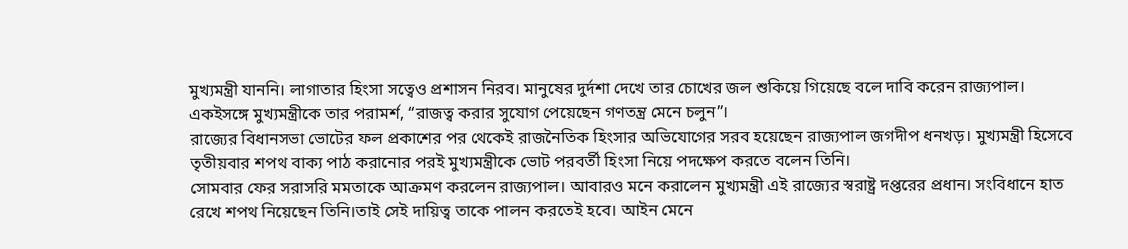মুখ্যমন্ত্রী যাননি। লাগাতার হিংসা সত্বেও প্রশাসন নিরব। মানুষের দুর্দশা দেখে তার চোখের জল শুকিয়ে গিয়েছে বলে দাবি করেন রাজ্যপাল। একইসঙ্গে মুখ্যমন্ত্রীকে তার পরামর্শ, “রাজত্ব করার সুযোগ পেয়েছেন গণতন্ত্র মেনে চলুন”।
রাজ্যের বিধানসভা ভোটের ফল প্রকাশের পর থেকেই রাজনৈতিক হিংসার অভিযোগের সরব হয়েছেন রাজ্যপাল জগদীপ ধনখড়। মুখ্যমন্ত্রী হিসেবে তৃতীয়বার শপথ বাক্য পাঠ করানোর পরই মুখ্যমন্ত্রীকে ভোট পরবর্তী হিংসা নিয়ে পদক্ষেপ করতে বলেন তিনি।
সোমবার ফের সরাসরি মমতাকে আক্রমণ করলেন রাজ্যপাল। আবারও মনে করালেন মুখ্যমন্ত্রী এই রাজ্যের স্বরাষ্ট্র দপ্তরের প্রধান। সংবিধানে হাত রেখে শপথ নিয়েছেন তিনি।তাই সেই দায়িত্ব তাকে পালন করতেই হবে। আইন মেনে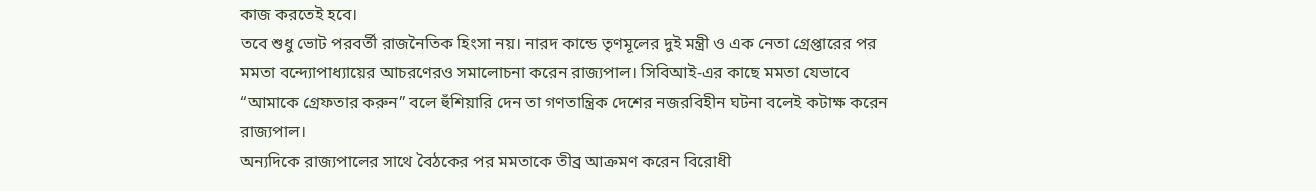কাজ করতেই হবে।
তবে শুধু ভোট পরবর্তী রাজনৈতিক হিংসা নয়। নারদ কান্ডে তৃণমূলের দুই মন্ত্রী ও এক নেতা গ্রেপ্তারের পর মমতা বন্দ্যোপাধ্যায়ের আচরণেরও সমালোচনা করেন রাজ্যপাল। সিবিআই-এর কাছে মমতা যেভাবে “আমাকে গ্রেফতার করুন” বলে হুঁশিয়ারি দেন তা গণতান্ত্রিক দেশের নজরবিহীন ঘটনা বলেই কটাক্ষ করেন রাজ্যপাল।
অন্যদিকে রাজ্যপালের সাথে বৈঠকের পর মমতাকে তীব্র আক্রমণ করেন বিরোধী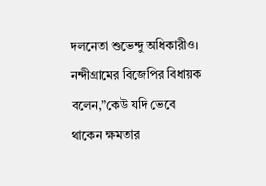দলনেতা শুভেন্দু অধিকারীও। নন্দীগ্রামের বিজেপির বিধায়ক বলেন,”কেউ যদি ভেবে থাকেন ক্ষমতার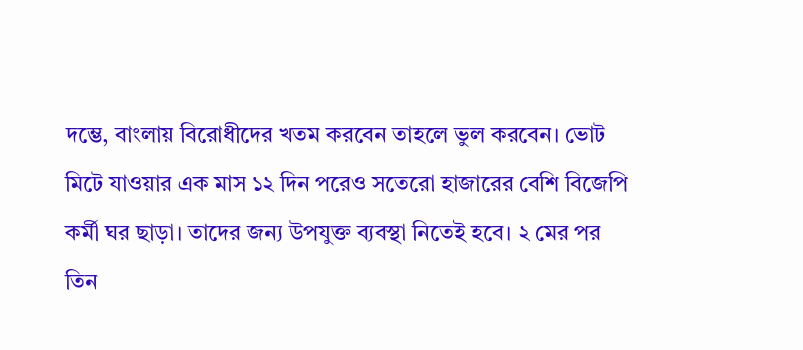দম্ভে, বাংলায় বিরোধীদের খতম করবেন তাহলে ভুল করবেন। ভোট মিটে যাওয়ার এক মাস ১২ দিন পরেও সতেরো হাজারের বেশি বিজেপি কর্মী ঘর ছাড়া। তাদের জন্য উপযুক্ত ব্যবস্থা নিতেই হবে। ২ মের পর তিন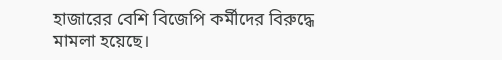হাজারের বেশি বিজেপি কর্মীদের বিরুদ্ধে মামলা হয়েছে।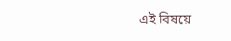এই বিষয়ে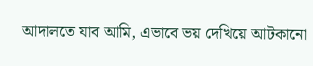আদালতে যাব আমি, এভাবে ভয় দেখিয়ে আটকানো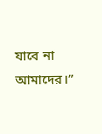যাবে না আমাদের।”